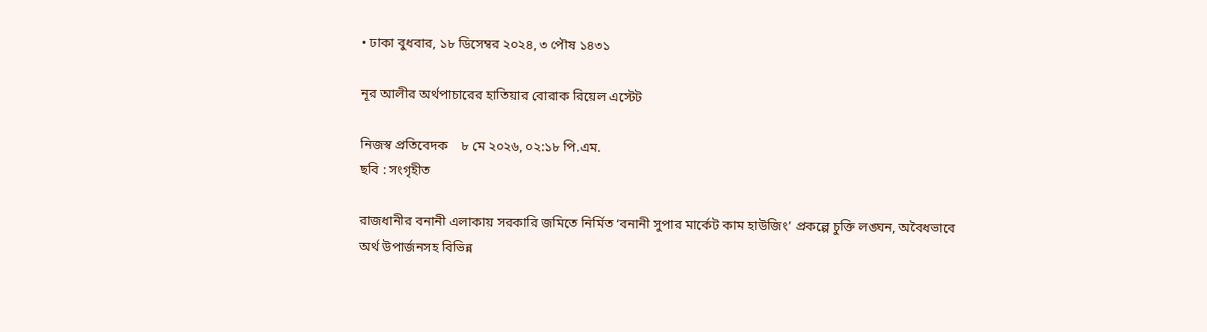• ঢাকা বুধবার, ১৮ ডিসেম্বর ২০২৪, ৩ পৌষ ১৪৩১

নূর আলীর অর্থপাচারের হাতিয়ার বোরাক রিয়েল এস্টেট

নিজস্ব প্রতিবেদক    ৮ মে ২০২৬, ০২:১৮ পি.এম.
ছবি : সংগৃহীত

রাজধানীর বনানী এলাকায় সরকারি জমিতে নির্মিত ‘বনানী সুপার মার্কেট কাম হাউজিং’ প্রকল্পে চুক্তি লঙ্ঘন, অবৈধভাবে অর্থ উপার্জনসহ বিভিন্ন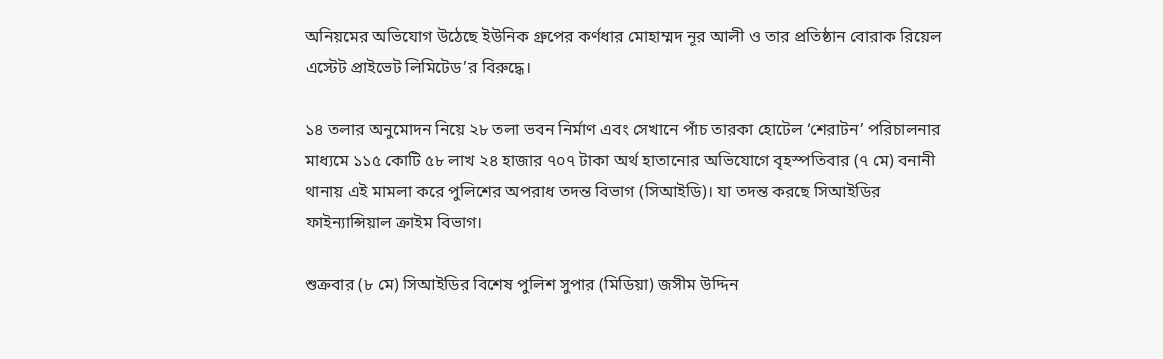অনিয়মের অভিযোগ উঠেছে ইউনিক গ্রুপের কর্ণধার মোহাম্মদ নূর আলী ও তার প্রতিষ্ঠান বোরাক রিয়েল এস্টেট প্রাইভেট লিমিটেড’র বিরুদ্ধে।

১৪ তলার অনুমোদন নিয়ে ২৮ তলা ভবন নির্মাণ এবং সেখানে পাঁচ তারকা হোটেল ‘শেরাটন’ পরিচালনার মাধ্যমে ১১৫ কোটি ৫৮ লাখ ২৪ হাজার ৭০৭ টাকা অর্থ হাতানোর অভিযোগে বৃহস্পতিবার (৭ মে) বনানী থানায় এই মামলা করে পুলিশের অপরাধ তদন্ত বিভাগ (সিআইডি)। যা তদন্ত করছে সিআইডির ফাইন্যান্সিয়াল ক্রাইম বিভাগ।

শুক্রবার (৮ মে) সিআইডির বিশেষ পুলিশ সুপার (মিডিয়া) জসীম উদ্দিন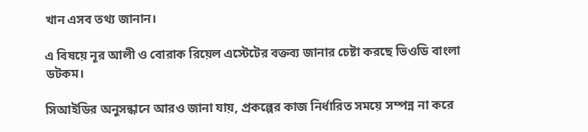খান এসব তথ্য জানান।

এ বিষয়ে নূর আলী ও বোরাক রিয়েল এস্টেটের বক্তব্য জানার চেষ্টা করছে ভিওডি বাংলা ডটকম।

সিআইডির অনুসন্ধানে আরও জানা যায়, প্রকল্পের কাজ নির্ধারিত সময়ে সম্পন্ন না করে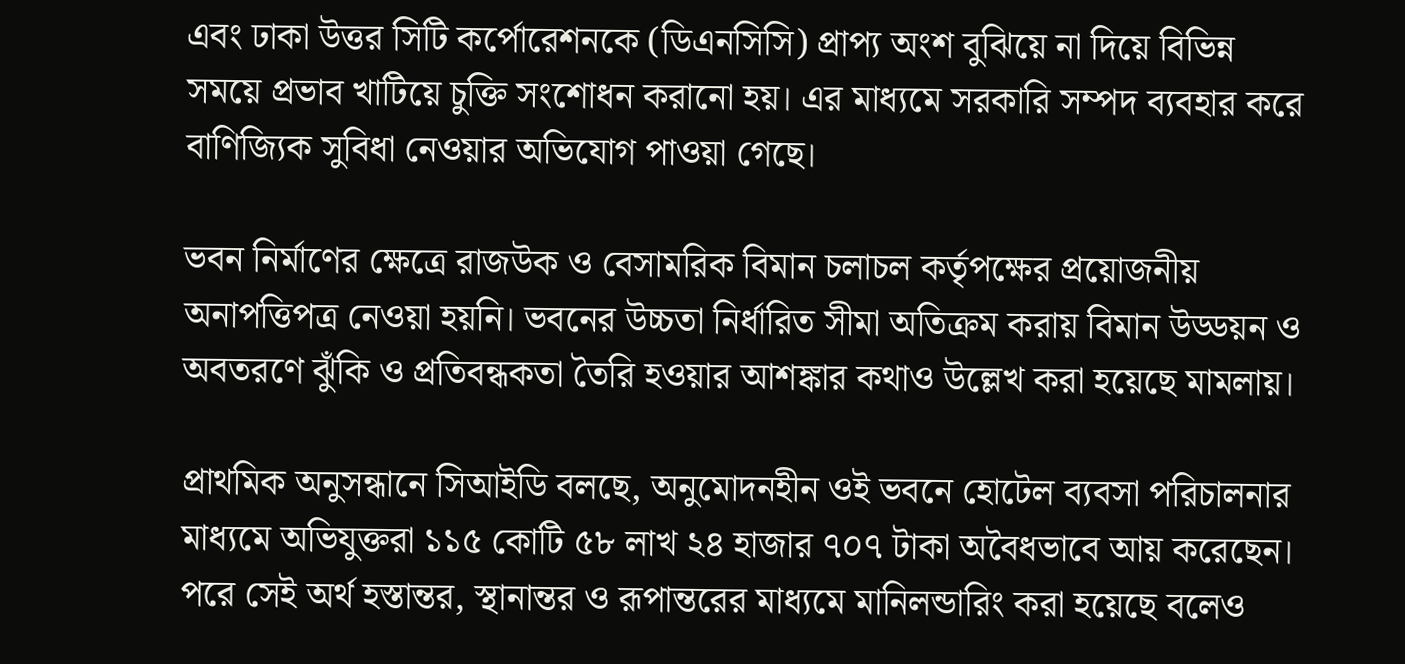এবং ঢাকা উত্তর সিটি কর্পোরেশনকে (ডিএনসিসি) প্রাপ্য অংশ বুঝিয়ে না দিয়ে বিভিন্ন সময়ে প্রভাব খাটিয়ে চুক্তি সংশোধন করানো হয়। এর মাধ্যমে সরকারি সম্পদ ব্যবহার করে বাণিজ্যিক সুবিধা নেওয়ার অভিযোগ পাওয়া গেছে।

ভবন নির্মাণের ক্ষেত্রে রাজউক ও বেসামরিক বিমান চলাচল কর্তৃপক্ষের প্রয়োজনীয় অনাপত্তিপত্র নেওয়া হয়নি। ভবনের উচ্চতা নির্ধারিত সীমা অতিক্রম করায় বিমান উড্ডয়ন ও অবতরণে ঝুঁকি ও প্রতিবন্ধকতা তৈরি হওয়ার আশঙ্কার কথাও উল্লেখ করা হয়েছে মামলায়।

প্রাথমিক অনুসন্ধানে সিআইডি বলছে, অনুমোদনহীন ওই ভবনে হোটেল ব্যবসা পরিচালনার মাধ্যমে অভিযুক্তরা ১১৫ কোটি ৫৮ লাখ ২৪ হাজার ৭০৭ টাকা অবৈধভাবে আয় করেছেন। পরে সেই অর্থ হস্তান্তর, স্থানান্তর ও রূপান্তরের মাধ্যমে মানিলন্ডারিং করা হয়েছে বলেও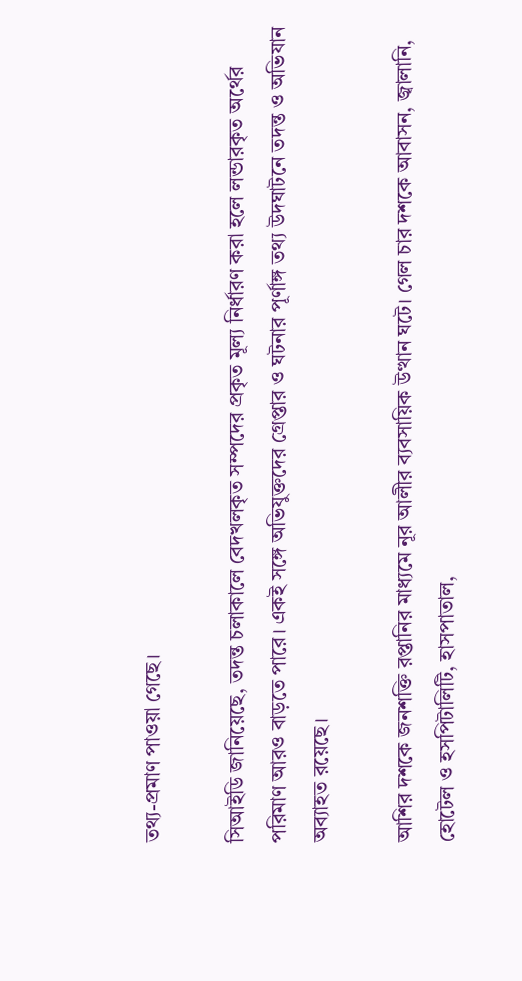তথ্য-প্রমাণ পাওয়া গেছে।

সিআইডি জানিয়েছে, তদন্ত চলাকালে বেদখলকৃত সম্পদের প্রকৃত মূল্য নির্ধারণ করা হলে লন্ডারকৃত অর্থের পরিমাণ আরও বাড়তে পারে। একই সঙ্গে অভিযুক্তদের গ্রেপ্তার ও ঘটনার পূর্ণাঙ্গ তথ্য উদঘাটনে তদন্ত ও অভিযান অব্যাহত রয়েছে।

আশির দশকে জনশক্তি রপ্তানির মাধ্যমে নূর আলীর ব্যবসায়িক উত্থান ঘটে। গেল চার দশকে আবাসন, জ্বালানি, হোটেল ও হসপিটালিটি, হাসপাতাল,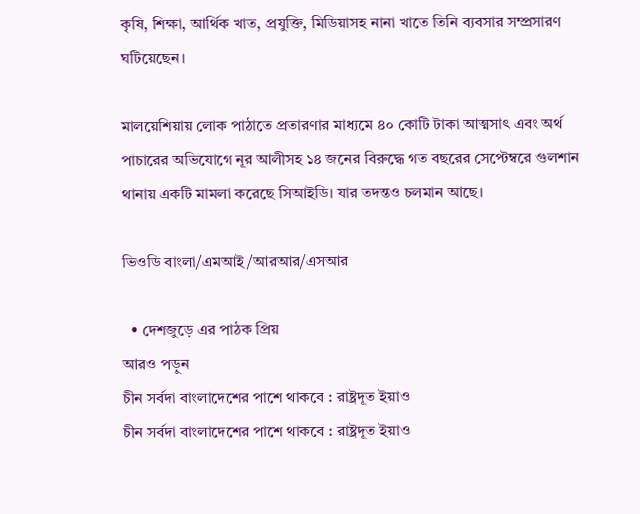কৃষি, শিক্ষা, আর্থিক খাত, প্রযুক্তি, মিডিয়াসহ নানা খাতে তিনি ব্যবসার সম্প্রসারণ ঘটিয়েছেন।

মালয়েশিয়ায় লোক পাঠাতে প্রতারণার মাধ্যমে ৪০ কোটি টাকা আত্মসাৎ এবং অর্থ পাচারের অভিযোগে নূর আলীসহ ১৪ জনের বিরুদ্ধে গত বছরের সেপ্টেম্বরে গুলশান থানায় একটি মামলা করেছে সিআইডি। যার তদন্তও চলমান আছে।

ভিওডি বাংলা/এমআই/আরআর/এসআর

  • দেশজুড়ে এর পাঠক প্রিয়
আরও পড়ুন
চীন সর্বদা বাংলাদেশের পাশে থাকবে : রাষ্ট্রদূত ইয়াও
চীন সর্বদা বাংলাদেশের পাশে থাকবে : রাষ্ট্রদূত ইয়াও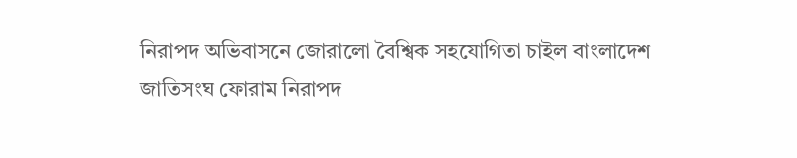নিরাপদ অভিবাসনে জোরালো বৈশ্বিক সহযোগিতা চাইল বাংলাদেশ
জাতিসংঘ ফোরাম নিরাপদ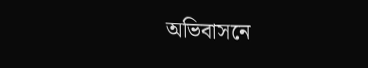অভিবাসনে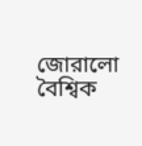জোরালো বৈশ্বিক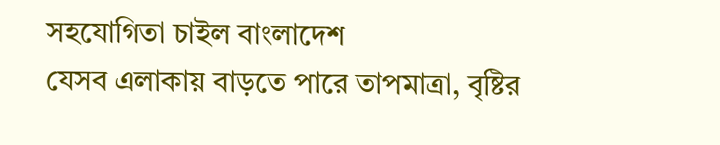সহযোগিতা চাইল বাংলাদেশ
যেসব এলাকায় বাড়তে পারে তাপমাত্রা, বৃষ্টির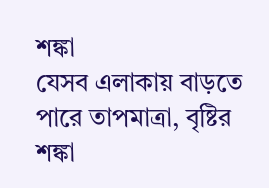শঙ্কা
যেসব এলাকায় বাড়তে পারে তাপমাত্রা, বৃষ্টির শঙ্কা